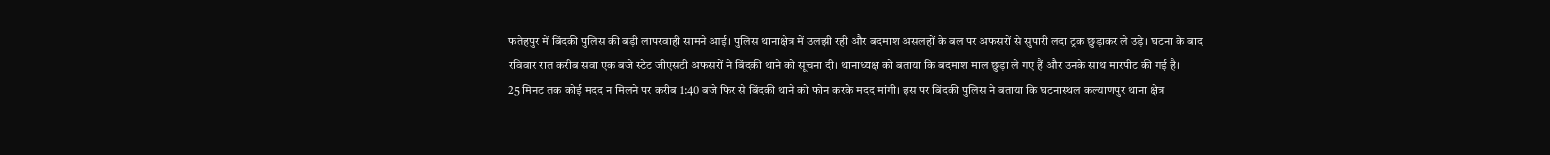फतेहपुर में बिंदकी पुलिस की बड़ी लापरवाही सामने आई। पुलिस थानाक्षेत्र में उलझी रही और बदमाश असलहों के बल पर अफसरों से सुपारी लदा ट्रक छुड़ाकर ले उड़े। घटना के बाद रविवार रात करीब सवा एक बजे स्टेट जीएसटी अफसरों ने बिंदकी थाने को सूचना दी। थानाध्यक्ष को बताया कि बदमाश माल छुड़ा ले गए हैं और उनके साथ मारपीट की गई है।
25 मिनट तक कोई मदद न मिलने पर करीब 1:40 बजे फिर से बिंदकी थाने को फोन करके मदद मांगी। इस पर बिंदकी पुलिस ने बताया कि घटनास्थल कल्याणपुर थाना क्षेत्र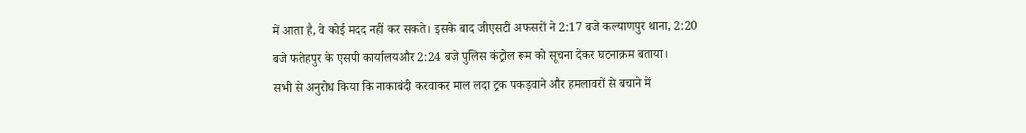में आता है, वे कोई मदद नहीं कर सकते। इसके बाद जीएसटी अफसरों ने 2:17 बजे कल्याणपुर थाना, 2:20 बजे फतेहपुर के एसपी कार्यालयऔर 2:24 बजे पुलिस कंट्रोल रूम को सूचना देकर घटनाक्रम बताया।
सभी से अनुरोध किया कि नाकाबंदी करवाकर माल लदा ट्रक पकड़वाने और हमलावरों से बचाने में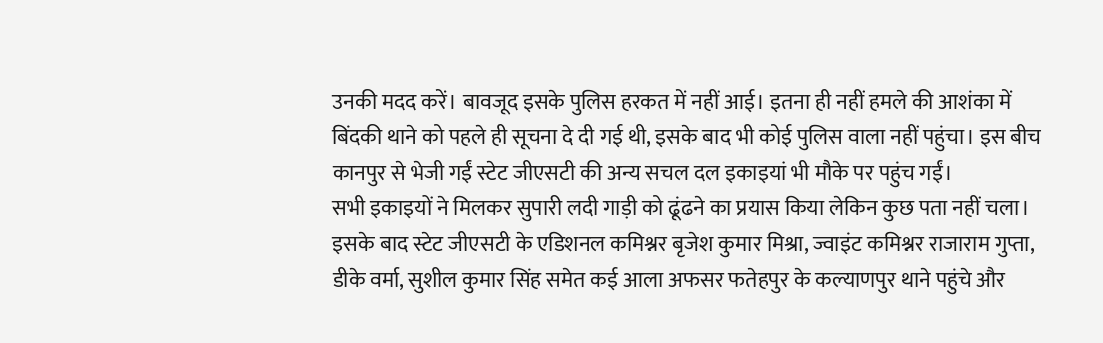उनकी मदद करें। बावजूद इसके पुलिस हरकत में नहीं आई। इतना ही नहीं हमले की आशंका में बिंदकी थाने को पहले ही सूचना दे दी गई थी, इसके बाद भी कोई पुलिस वाला नहीं पहुंचा। इस बीच कानपुर से भेजी गईं स्टेट जीएसटी की अन्य सचल दल इकाइयां भी मौके पर पहुंच गईं।
सभी इकाइयों ने मिलकर सुपारी लदी गाड़ी को ढूंढने का प्रयास किया लेकिन कुछ पता नहीं चला। इसके बाद स्टेट जीएसटी के एडिशनल कमिश्नर बृजेश कुमार मिश्रा, ज्वाइंट कमिश्नर राजाराम गुप्ता, डीके वर्मा, सुशील कुमार सिंह समेत कई आला अफसर फतेहपुर के कल्याणपुर थाने पहुंचे और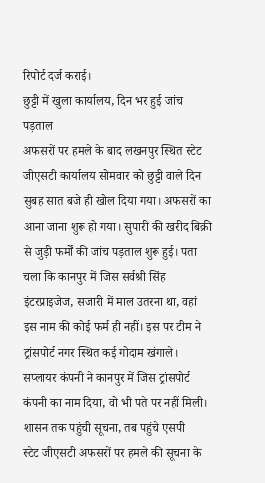रिपोर्ट दर्ज कराई।
छुट्टी में खुला कार्यालय, दिन भर हुई जांच पड़ताल
अफसरों पर हमले के बाद लखनपुर स्थित स्टेट जीएसटी कार्यालय सोमवार को छुट्टी वाले दिन सुबह सात बजे ही खोल दिया गया। अफसरों का आना जाना शुरू हो गया। सुपारी की खरीद बिक्री से जुड़ी फर्मों की जांच पड़ताल शुरू हुई। पता चला कि कानपुर में जिस सर्वश्री सिंह इंटरप्राइजेज, सजारी में माल उतरना था, वहां इस नाम की कोई फर्म ही नहीं। इस पर टीम ने ट्रांसपोर्ट नगर स्थित कई गोदाम खंगाले। सप्लायर कंपनी ने कानपुर में जिस ट्रांसपोर्ट कंपनी का नाम दिया, वो भी पते पर नहीं मिली।
शासन तक पहुंची सूचना, तब पहुंचे एसपी
स्टेट जीएसटी अफसरों पर हमले की सूचना के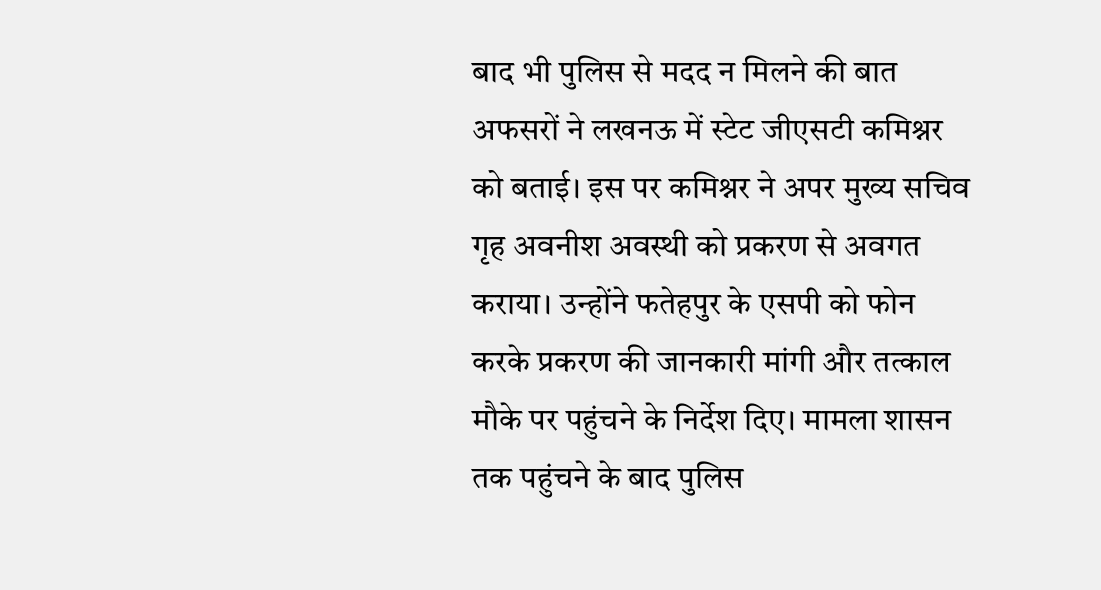बाद भी पुलिस से मदद न मिलने की बात अफसरों ने लखनऊ में स्टेट जीएसटी कमिश्नर को बताई। इस पर कमिश्नर ने अपर मुख्य सचिव गृह अवनीश अवस्थी को प्रकरण से अवगत कराया। उन्होंने फतेहपुर के एसपी को फोन करके प्रकरण की जानकारी मांगी और तत्काल मौके पर पहुंचने के निर्देश दिए। मामला शासन तक पहुंचने के बाद पुलिस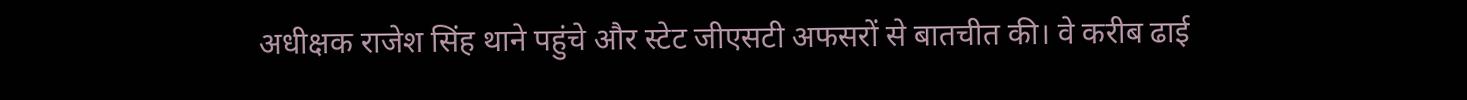अधीक्षक राजेश सिंह थाने पहुंचे और स्टेट जीएसटी अफसरों से बातचीत की। वे करीब ढाई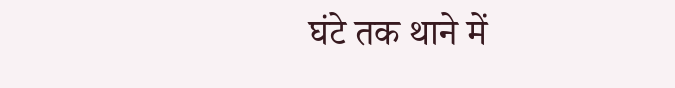घंटे तक थाने में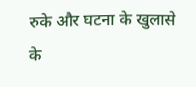रुके और घटना के खुलासे के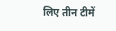लिए तीन टीमें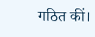गठित कीं।